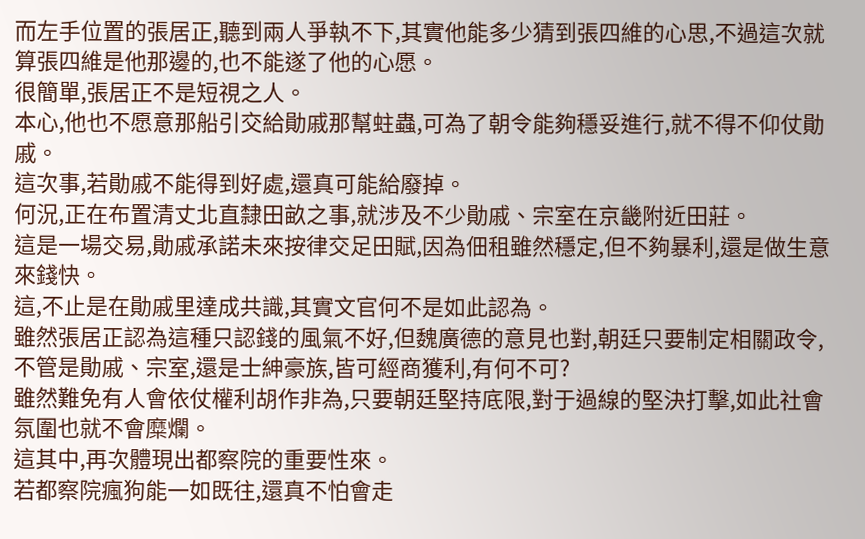而左手位置的張居正,聽到兩人爭執不下,其實他能多少猜到張四維的心思,不過這次就算張四維是他那邊的,也不能遂了他的心愿。
很簡單,張居正不是短視之人。
本心,他也不愿意那船引交給勛戚那幫蛀蟲,可為了朝令能夠穩妥進行,就不得不仰仗勛戚。
這次事,若勛戚不能得到好處,還真可能給廢掉。
何況,正在布置清丈北直隸田畝之事,就涉及不少勛戚、宗室在京畿附近田莊。
這是一場交易,勛戚承諾未來按律交足田賦,因為佃租雖然穩定,但不夠暴利,還是做生意來錢快。
這,不止是在勛戚里達成共識,其實文官何不是如此認為。
雖然張居正認為這種只認錢的風氣不好,但魏廣德的意見也對,朝廷只要制定相關政令,不管是勛戚、宗室,還是士紳豪族,皆可經商獲利,有何不可?
雖然難免有人會依仗權利胡作非為,只要朝廷堅持底限,對于過線的堅決打擊,如此社會氛圍也就不會糜爛。
這其中,再次體現出都察院的重要性來。
若都察院瘋狗能一如既往,還真不怕會走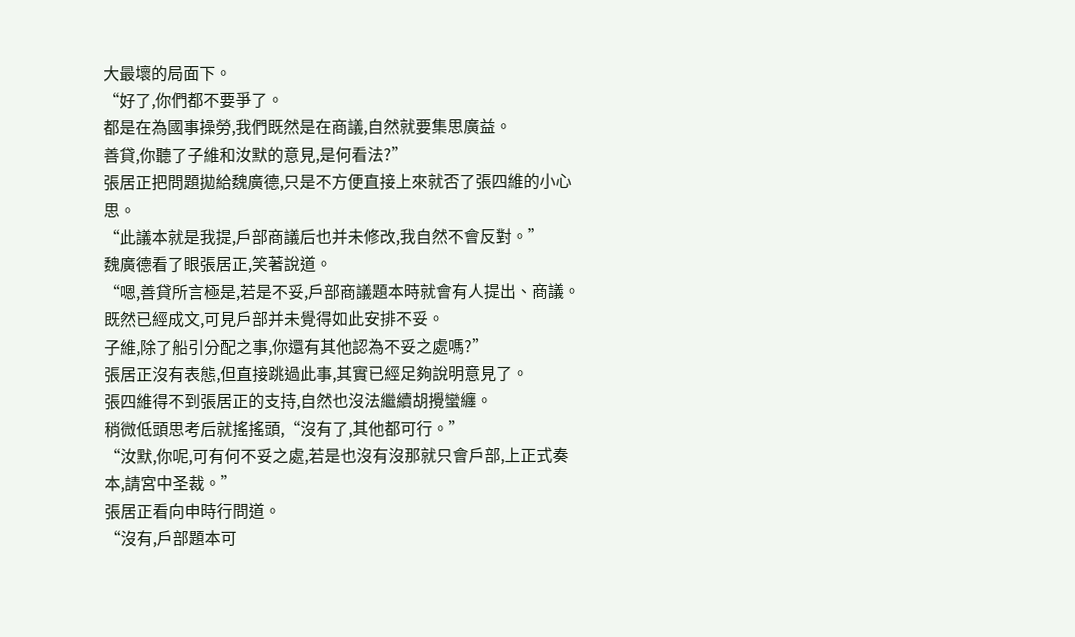大最壞的局面下。
“好了,你們都不要爭了。
都是在為國事操勞,我們既然是在商議,自然就要集思廣益。
善貸,你聽了子維和汝默的意見,是何看法?”
張居正把問題拋給魏廣德,只是不方便直接上來就否了張四維的小心思。
“此議本就是我提,戶部商議后也并未修改,我自然不會反對。”
魏廣德看了眼張居正,笑著說道。
“嗯,善貸所言極是,若是不妥,戶部商議題本時就會有人提出、商議。
既然已經成文,可見戶部并未覺得如此安排不妥。
子維,除了船引分配之事,你還有其他認為不妥之處嗎?”
張居正沒有表態,但直接跳過此事,其實已經足夠說明意見了。
張四維得不到張居正的支持,自然也沒法繼續胡攪蠻纏。
稍微低頭思考后就搖搖頭,“沒有了,其他都可行。”
“汝默,你呢,可有何不妥之處,若是也沒有沒那就只會戶部,上正式奏本,請宮中圣裁。”
張居正看向申時行問道。
“沒有,戶部題本可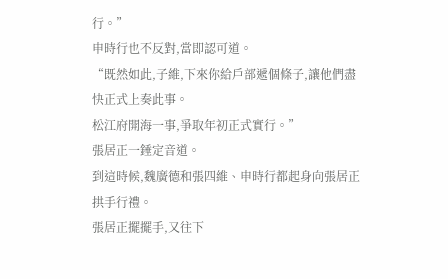行。”
申時行也不反對,當即認可道。
“既然如此,子維,下來你給戶部遞個條子,讓他們盡快正式上奏此事。
松江府開海一事,爭取年初正式實行。”
張居正一錘定音道。
到這時候,魏廣德和張四維、申時行都起身向張居正拱手行禮。
張居正擺擺手,又往下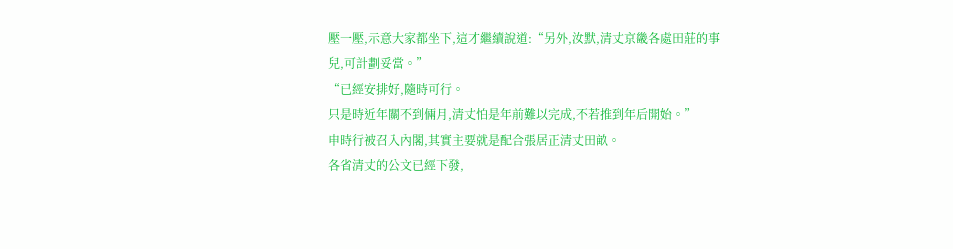壓一壓,示意大家都坐下,這才繼續說道:“另外,汝默,清丈京畿各處田莊的事兒,可計劃妥當。”
“已經安排好,隨時可行。
只是時近年關不到倆月,清丈怕是年前難以完成,不若推到年后開始。”
申時行被召入內閣,其實主要就是配合張居正清丈田畝。
各省清丈的公文已經下發,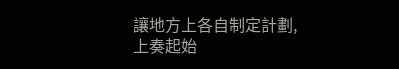讓地方上各自制定計劃,上奏起始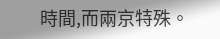時間,而兩京特殊。